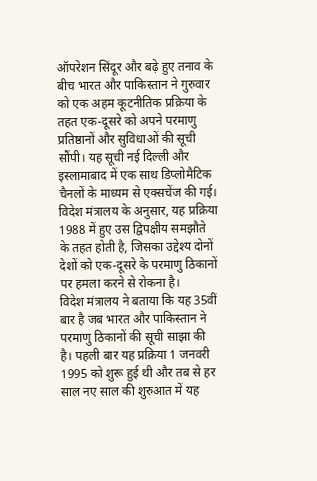ऑपरेशन सिंदूर और बढ़े हुए तनाव के बीच भारत और पाकिस्तान ने गुरुवार को एक अहम कूटनीतिक प्रक्रिया के तहत एक-दूसरे को अपने परमाणु प्रतिष्ठानों और सुविधाओं की सूची सौंपी। यह सूची नई दिल्ली और इस्लामाबाद में एक साथ डिप्लोमैटिक चैनलों के माध्यम से एक्सचेंज की गई। विदेश मंत्रालय के अनुसार, यह प्रक्रिया 1988 में हुए उस द्विपक्षीय समझौते के तहत होती है, जिसका उद्देश्य दोनों देशों को एक-दूसरे के परमाणु ठिकानों पर हमला करने से रोकना है।
विदेश मंत्रालय ने बताया कि यह 35वीं बार है जब भारत और पाकिस्तान ने परमाणु ठिकानों की सूची साझा की है। पहली बार यह प्रक्रिया 1 जनवरी 1995 को शुरू हुई थी और तब से हर साल नए साल की शुरुआत में यह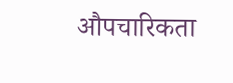औपचारिकता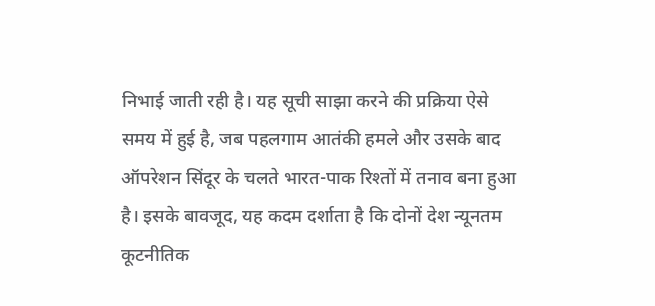निभाई जाती रही है। यह सूची साझा करने की प्रक्रिया ऐसे समय में हुई है, जब पहलगाम आतंकी हमले और उसके बाद ऑपरेशन सिंदूर के चलते भारत-पाक रिश्तों में तनाव बना हुआ है। इसके बावजूद, यह कदम दर्शाता है कि दोनों देश न्यूनतम कूटनीतिक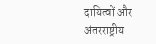दायित्वों और अंतरराष्ट्रीय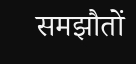समझौतों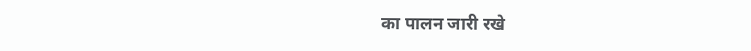का पालन जारी रखे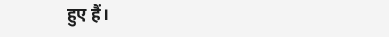हुए हैं।